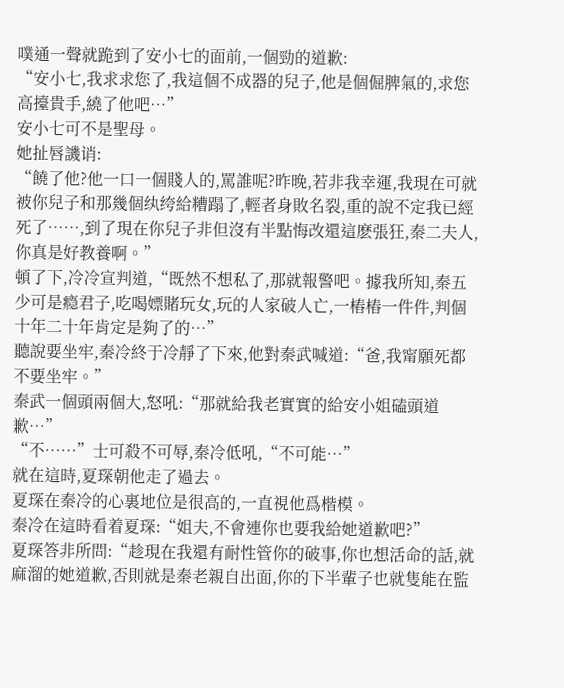噗通一聲就跪到了安小七的面前,一個勁的道歉:
“安小七,我求求您了,我這個不成器的兒子,他是個倔脾氣的,求您高擡貴手,繞了他吧…”
安小七可不是聖母。
她扯唇譏诮:
“饒了他?他一口一個賤人的,罵誰呢?昨晚,若非我幸運,我現在可就被你兒子和那幾個纨绔給糟蹋了,輕者身敗名裂,重的說不定我已經死了……,到了現在你兒子非但沒有半點悔改還這麽張狂,秦二夫人,你真是好教養啊。”
頓了下,冷冷宣判道,“既然不想私了,那就報警吧。據我所知,秦五少可是瘾君子,吃喝嫖賭玩女,玩的人家破人亡,一樁樁一件件,判個十年二十年肯定是夠了的…”
聽說要坐牢,秦冷終于冷靜了下來,他對秦武喊道:“爸,我甯願死都不要坐牢。”
秦武一個頭兩個大,怒吼:“那就給我老實實的給安小姐磕頭道歉…”
“不……”士可殺不可辱,秦冷低吼,“不可能…”
就在這時,夏琛朝他走了過去。
夏琛在秦冷的心裏地位是很高的,一直視他爲楷模。
秦冷在這時看着夏琛:“姐夫,不會連你也要我給她道歉吧?”
夏琛答非所問:“趁現在我還有耐性管你的破事,你也想活命的話,就麻溜的她道歉,否則就是秦老親自出面,你的下半輩子也就隻能在監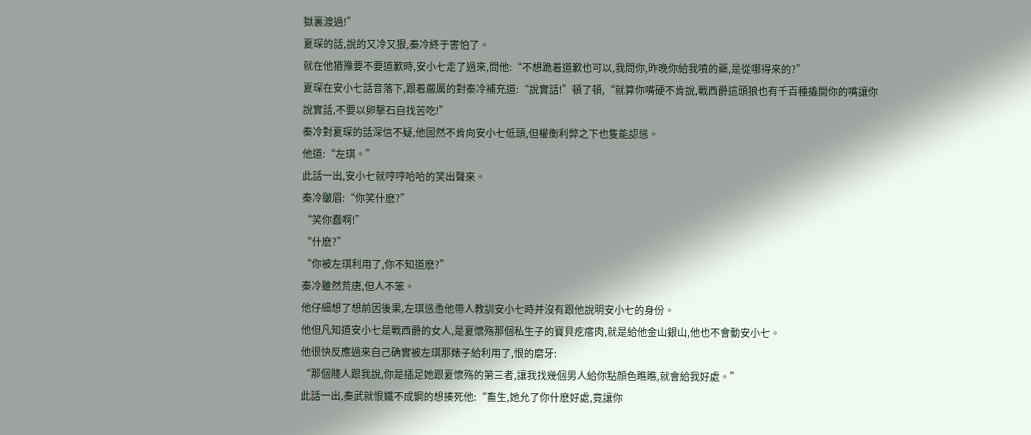獄裏渡過!”
夏琛的話,說的又冷又狠,秦冷終于害怕了。
就在他猶豫要不要道歉時,安小七走了過來,問他:“不想跪着道歉也可以,我問你,昨晚你給我噴的藥,是從哪得來的?”
夏琛在安小七話音落下,跟着嚴厲的對秦冷補充道:“說實話!”頓了頓,“就算你嘴硬不肯說,戰西爵這頭狼也有千百種撬開你的嘴讓你說實話,不要以卵擊石自找苦吃!”
秦冷對夏琛的話深信不疑,他固然不肯向安小七低頭,但權衡利弊之下也隻能認慫。
他道:“左琪。”
此話一出,安小七就哼哼哈哈的笑出聲來。
秦冷皺眉:“你笑什麽?”
“笑你蠢啊!”
“什麽?”
“你被左琪利用了,你不知道麽?”
秦冷雖然荒唐,但人不笨。
他仔細想了想前因後果,左琪慫恿他帶人教訓安小七時并沒有跟他說明安小七的身份。
他但凡知道安小七是戰西爵的女人,是夏懷殇那個私生子的寶貝疙瘩肉,就是給他金山銀山,他也不會動安小七。
他很快反應過來自己确實被左琪那婊子給利用了,恨的磨牙:
“那個賤人跟我說,你是插足她跟夏懷殇的第三者,讓我找幾個男人給你點顔色瞧瞧,就會給我好處。”
此話一出,秦武就恨鐵不成鋼的想揍死他:“畜生,她允了你什麽好處,竟讓你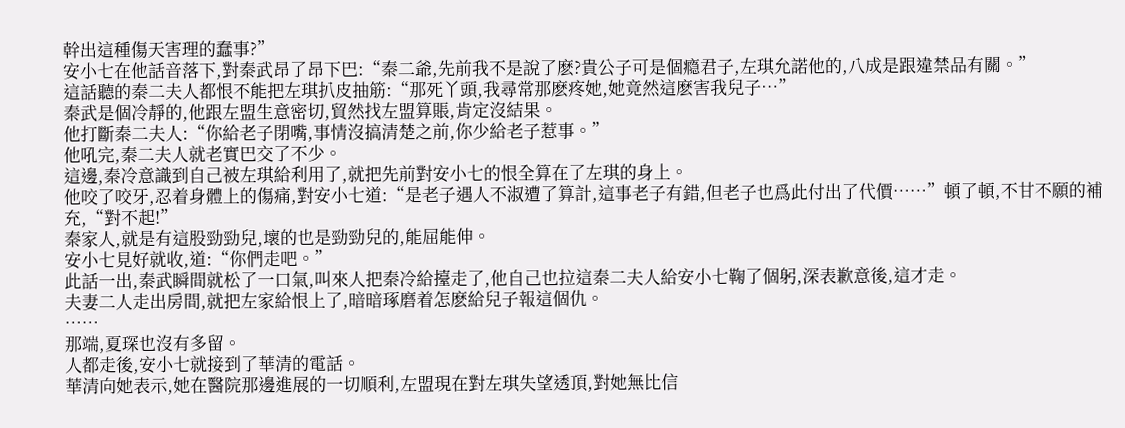幹出這種傷天害理的蠢事?”
安小七在他話音落下,對秦武昂了昂下巴:“秦二爺,先前我不是說了麽?貴公子可是個瘾君子,左琪允諾他的,八成是跟違禁品有關。”
這話聽的秦二夫人都恨不能把左琪扒皮抽筋:“那死丫頭,我尋常那麽疼她,她竟然這麽害我兒子…”
秦武是個冷靜的,他跟左盟生意密切,貿然找左盟算賬,肯定沒結果。
他打斷秦二夫人:“你給老子閉嘴,事情沒搞清楚之前,你少給老子惹事。”
他吼完,秦二夫人就老實巴交了不少。
這邊,秦冷意識到自己被左琪給利用了,就把先前對安小七的恨全算在了左琪的身上。
他咬了咬牙,忍着身體上的傷痛,對安小七道:“是老子遇人不淑遭了算計,這事老子有錯,但老子也爲此付出了代價……”頓了頓,不甘不願的補充,“對不起!”
秦家人,就是有這股勁勁兒,壞的也是勁勁兒的,能屈能伸。
安小七見好就收,道:“你們走吧。”
此話一出,秦武瞬間就松了一口氣,叫來人把秦冷給擡走了,他自己也拉這秦二夫人給安小七鞠了個躬,深表歉意後,這才走。
夫妻二人走出房間,就把左家給恨上了,暗暗琢磨着怎麽給兒子報這個仇。
……
那端,夏琛也沒有多留。
人都走後,安小七就接到了華清的電話。
華清向她表示,她在醫院那邊進展的一切順利,左盟現在對左琪失望透頂,對她無比信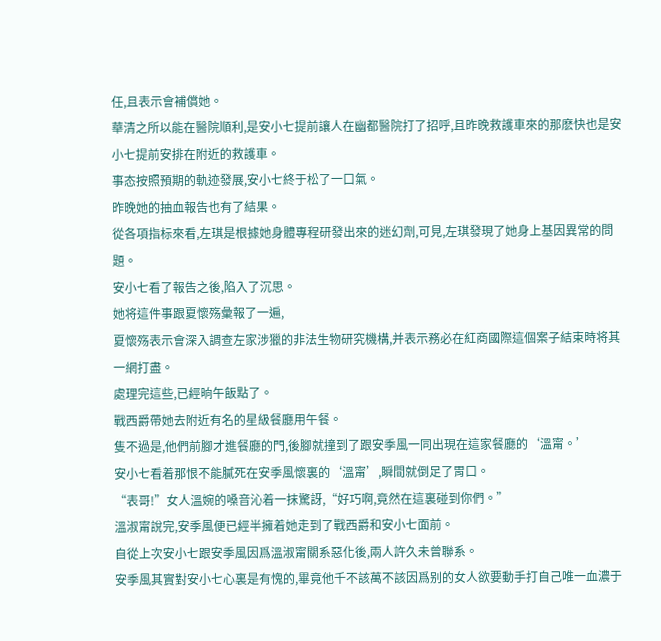任,且表示會補償她。
華清之所以能在醫院順利,是安小七提前讓人在幽都醫院打了招呼,且昨晚救護車來的那麽快也是安小七提前安排在附近的救護車。
事态按照預期的軌迹發展,安小七終于松了一口氣。
昨晚她的抽血報告也有了結果。
從各項指标來看,左琪是根據她身體專程研發出來的迷幻劑,可見,左琪發現了她身上基因異常的問題。
安小七看了報告之後,陷入了沉思。
她将這件事跟夏懷殇彙報了一遍,
夏懷殇表示會深入調查左家涉獵的非法生物研究機構,并表示務必在紅商國際這個案子結束時将其一網打盡。
處理完這些,已經晌午飯點了。
戰西爵帶她去附近有名的星級餐廳用午餐。
隻不過是,他們前腳才進餐廳的門,後腳就撞到了跟安季風一同出現在這家餐廳的‘溫甯。’
安小七看着那恨不能膩死在安季風懷裏的‘溫甯’,瞬間就倒足了胃口。
“表哥!”女人溫婉的嗓音沁着一抹驚訝,“好巧啊,竟然在這裏碰到你們。”
溫淑甯說完,安季風便已經半擁着她走到了戰西爵和安小七面前。
自從上次安小七跟安季風因爲溫淑甯關系惡化後,兩人許久未曾聯系。
安季風其實對安小七心裏是有愧的,畢竟他千不該萬不該因爲别的女人欲要動手打自己唯一血濃于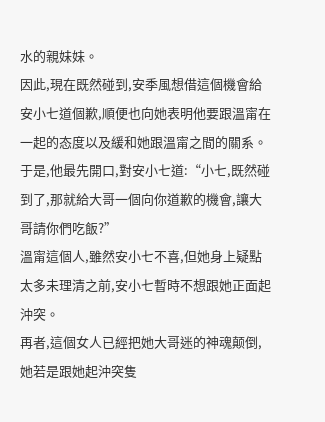水的親妹妹。
因此,現在既然碰到,安季風想借這個機會給安小七道個歉,順便也向她表明他要跟溫甯在一起的态度以及緩和她跟溫甯之間的關系。
于是,他最先開口,對安小七道:“小七,既然碰到了,那就給大哥一個向你道歉的機會,讓大哥請你們吃飯?”
溫甯這個人,雖然安小七不喜,但她身上疑點太多未理清之前,安小七暫時不想跟她正面起沖突。
再者,這個女人已經把她大哥迷的神魂颠倒,她若是跟她起沖突隻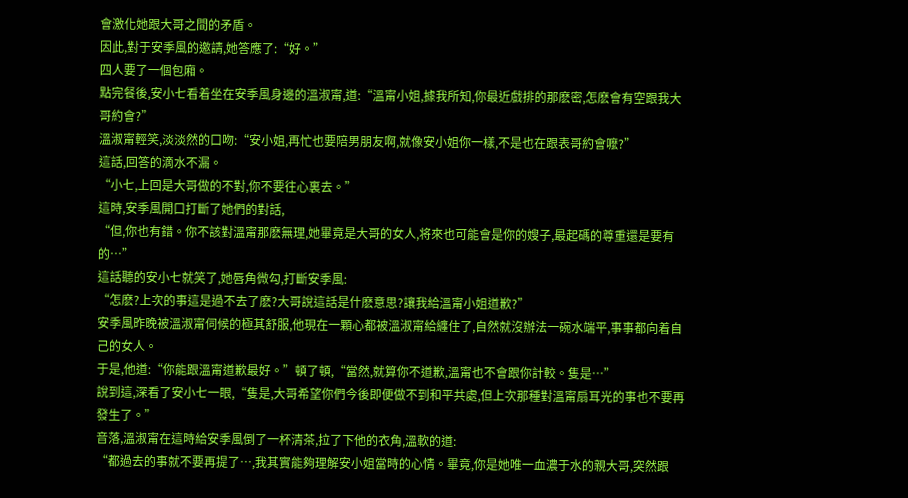會激化她跟大哥之間的矛盾。
因此,對于安季風的邀請,她答應了:“好。”
四人要了一個包廂。
點完餐後,安小七看着坐在安季風身邊的溫淑甯,道:“溫甯小姐,據我所知,你最近戲排的那麽密,怎麽會有空跟我大哥約會?”
溫淑甯輕笑,淡淡然的口吻:“安小姐,再忙也要陪男朋友啊,就像安小姐你一樣,不是也在跟表哥約會嚒?”
這話,回答的滴水不漏。
“小七,上回是大哥做的不對,你不要往心裏去。”
這時,安季風開口打斷了她們的對話,
“但,你也有錯。你不該對溫甯那麽無理,她畢竟是大哥的女人,将來也可能會是你的嫂子,最起碼的尊重還是要有的…”
這話聽的安小七就笑了,她唇角微勾,打斷安季風:
“怎麽?上次的事這是過不去了麽?大哥說這話是什麽意思?讓我給溫甯小姐道歉?”
安季風昨晚被溫淑甯伺候的極其舒服,他現在一顆心都被溫淑甯給纏住了,自然就沒辦法一碗水端平,事事都向着自己的女人。
于是,他道:“你能跟溫甯道歉最好。”頓了頓,“當然,就算你不道歉,溫甯也不會跟你計較。隻是…”
說到這,深看了安小七一眼,“隻是,大哥希望你們今後即便做不到和平共處,但上次那種對溫甯扇耳光的事也不要再發生了。”
音落,溫淑甯在這時給安季風倒了一杯清茶,拉了下他的衣角,溫軟的道:
“都過去的事就不要再提了…,我其實能夠理解安小姐當時的心情。畢竟,你是她唯一血濃于水的親大哥,突然跟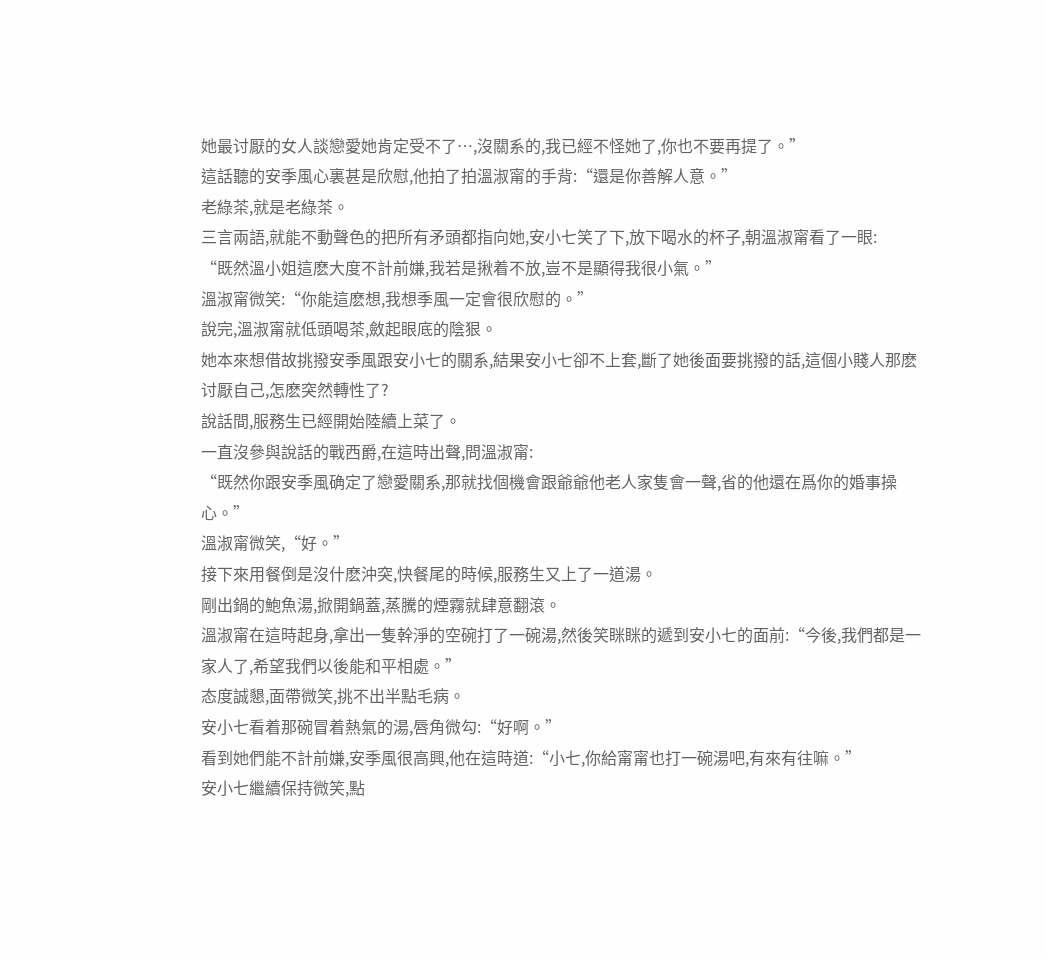她最讨厭的女人談戀愛她肯定受不了…,沒關系的,我已經不怪她了,你也不要再提了。”
這話聽的安季風心裏甚是欣慰,他拍了拍溫淑甯的手背:“還是你善解人意。”
老綠茶,就是老綠茶。
三言兩語,就能不動聲色的把所有矛頭都指向她,安小七笑了下,放下喝水的杯子,朝溫淑甯看了一眼:
“既然溫小姐這麽大度不計前嫌,我若是揪着不放,豈不是顯得我很小氣。”
溫淑甯微笑:“你能這麽想,我想季風一定會很欣慰的。”
說完,溫淑甯就低頭喝茶,斂起眼底的陰狠。
她本來想借故挑撥安季風跟安小七的關系,結果安小七卻不上套,斷了她後面要挑撥的話,這個小賤人那麽讨厭自己,怎麽突然轉性了?
說話間,服務生已經開始陸續上菜了。
一直沒參與說話的戰西爵,在這時出聲,問溫淑甯:
“既然你跟安季風确定了戀愛關系,那就找個機會跟爺爺他老人家隻會一聲,省的他還在爲你的婚事操心。”
溫淑甯微笑,“好。”
接下來用餐倒是沒什麽沖突,快餐尾的時候,服務生又上了一道湯。
剛出鍋的鮑魚湯,掀開鍋蓋,蒸騰的煙霧就肆意翻滾。
溫淑甯在這時起身,拿出一隻幹淨的空碗打了一碗湯,然後笑眯眯的遞到安小七的面前:“今後,我們都是一家人了,希望我們以後能和平相處。”
态度誠懇,面帶微笑,挑不出半點毛病。
安小七看着那碗冒着熱氣的湯,唇角微勾:“好啊。”
看到她們能不計前嫌,安季風很高興,他在這時道:“小七,你給甯甯也打一碗湯吧,有來有往嘛。”
安小七繼續保持微笑,點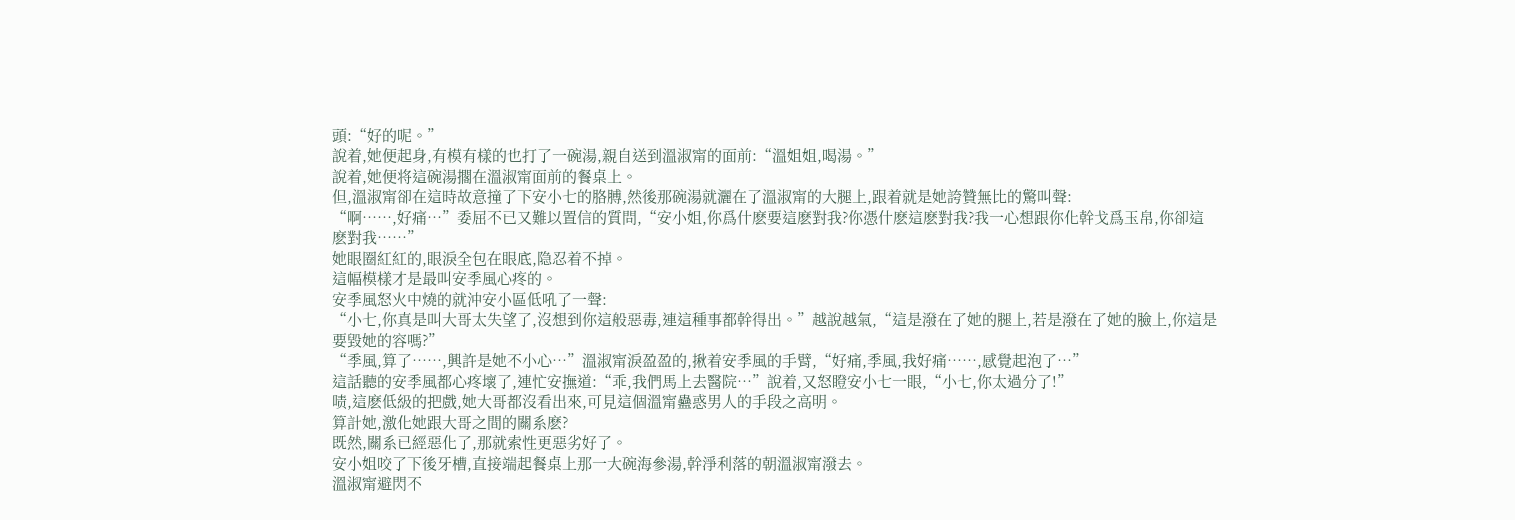頭:“好的呢。”
說着,她便起身,有模有樣的也打了一碗湯,親自送到溫淑甯的面前:“溫姐姐,喝湯。”
說着,她便将這碗湯擱在溫淑甯面前的餐桌上。
但,溫淑甯卻在這時故意撞了下安小七的胳膊,然後那碗湯就灑在了溫淑甯的大腿上,跟着就是她誇贊無比的驚叫聲:
“啊……,好痛…”委屈不已又難以置信的質問,“安小姐,你爲什麽要這麽對我?你憑什麽這麽對我?我一心想跟你化幹戈爲玉帛,你卻這麽對我……”
她眼圈紅紅的,眼淚全包在眼底,隐忍着不掉。
這幅模樣才是最叫安季風心疼的。
安季風怒火中燒的就沖安小區低吼了一聲:
“小七,你真是叫大哥太失望了,沒想到你這般惡毒,連這種事都幹得出。”越說越氣,“這是潑在了她的腿上,若是潑在了她的臉上,你這是要毀她的容嗎?”
“季風,算了……,興許是她不小心…”溫淑甯淚盈盈的,揪着安季風的手臂,“好痛,季風,我好痛……,感覺起泡了…”
這話聽的安季風都心疼壞了,連忙安撫道:“乖,我們馬上去醫院…”說着,又怒瞪安小七一眼,“小七,你太過分了!”
啧,這麽低級的把戲,她大哥都沒看出來,可見這個溫甯蠱惑男人的手段之高明。
算計她,激化她跟大哥之間的關系麽?
既然,關系已經惡化了,那就索性更惡劣好了。
安小姐咬了下後牙槽,直接端起餐桌上那一大碗海參湯,幹淨利落的朝溫淑甯潑去。
溫淑甯避閃不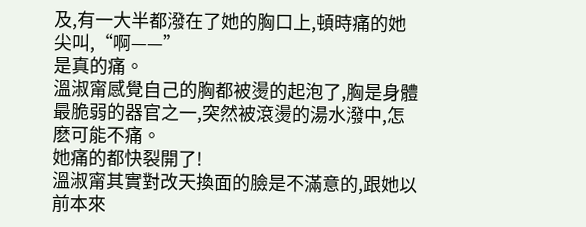及,有一大半都潑在了她的胸口上,頓時痛的她尖叫,“啊——”
是真的痛。
溫淑甯感覺自己的胸都被燙的起泡了,胸是身體最脆弱的器官之一,突然被滾燙的湯水潑中,怎麽可能不痛。
她痛的都快裂開了!
溫淑甯其實對改天換面的臉是不滿意的,跟她以前本來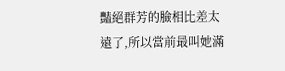豔絕群芳的臉相比差太遠了,所以當前最叫她滿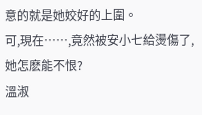意的就是她姣好的上圍。
可,現在……,竟然被安小七給燙傷了,她怎麽能不恨?
溫淑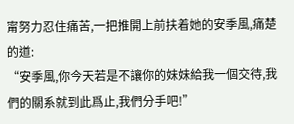甯努力忍住痛苦,一把推開上前扶着她的安季風,痛楚的道:
“安季風,你今天若是不讓你的妹妹給我一個交待,我們的關系就到此爲止,我們分手吧!”